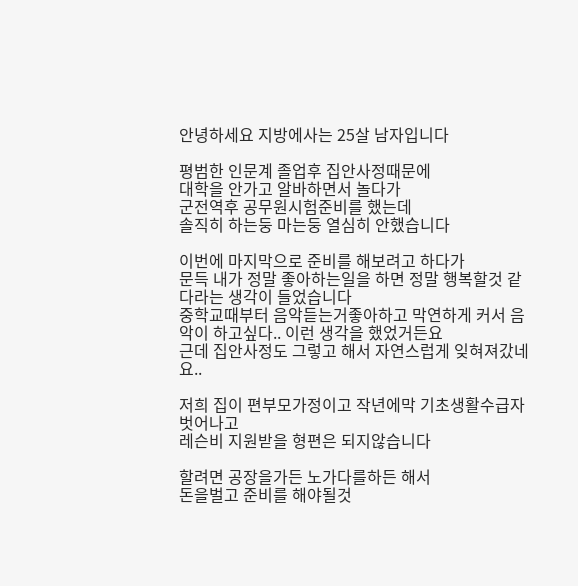안녕하세요 지방에사는 25살 남자입니다

평범한 인문계 졸업후 집안사정때문에
대학을 안가고 알바하면서 놀다가
군전역후 공무원시험준비를 했는데
솔직히 하는둥 마는둥 열심히 안했습니다

이번에 마지막으로 준비를 해보려고 하다가
문득 내가 정말 좋아하는일을 하면 정말 행복할것 같다라는 생각이 들었습니다
중학교때부터 음악듣는거좋아하고 막연하게 커서 음악이 하고싶다.. 이런 생각을 했었거든요
근데 집안사정도 그렇고 해서 자연스럽게 잊혀져갔네요..

저희 집이 편부모가정이고 작년에막 기초생활수급자 벗어나고
레슨비 지원받을 형편은 되지않습니다

할려면 공장을가든 노가다를하든 해서
돈을벌고 준비를 해야될것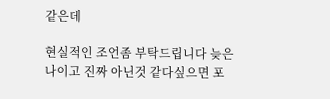같은데

현실적인 조언좀 부탁드립니다 늦은나이고 진짜 아닌것 같다싶으면 포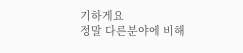기하게요
정말 다른분야에 비해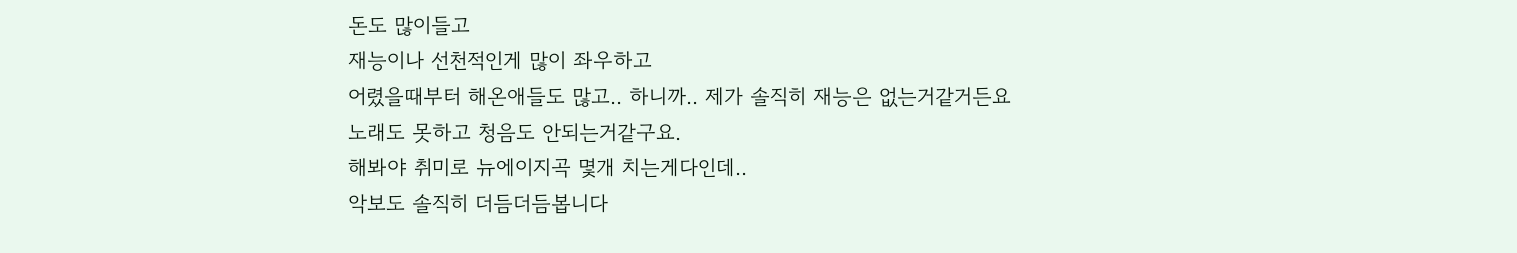돈도 많이들고
재능이나 선천적인게 많이 좌우하고
어렸을때부터 해온애들도 많고.. 하니까.. 제가 솔직히 재능은 없는거같거든요
노래도 못하고 청음도 안되는거같구요.
해봐야 취미로 뉴에이지곡 몇개 치는게다인데..
악보도 솔직히 더듬더듬봅니다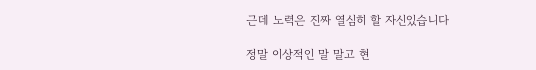근데 노력은 진짜 열심히 할 자신있습니다

정말 이상적인 말 말고 현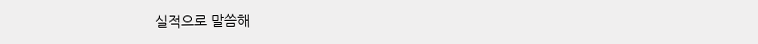실적으로 말씀해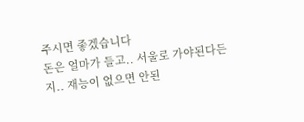주시면 좋겠습니다
돈은 얼마가 들고.. 서울로 가야된다든지.. 재능이 없으면 안된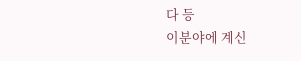다 등
이분야에 계신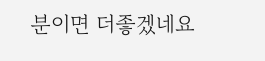분이면 더좋겠네요